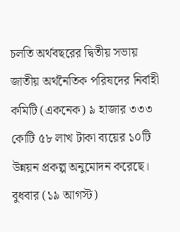চলতি অর্থবছরের দ্বিতীয় সভায় জাতীয় অর্থনৈতিক পরিষদের নির্বাহী কমিটি (একনেক) ৯ হাজার ৩৩৩ কোটি ৫৮ লাখ টাকা ব্যয়ের ১০টি উন্নয়ন প্রকল্প অনুমোদন করেছে। বুধবার (১৯ আগস্ট)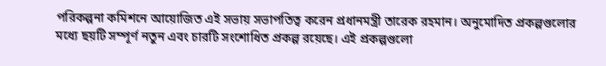পরিকল্পনা কমিশনে আয়োজিত এই সভায় সভাপতিত্ব করেন প্রধানমন্ত্রী তারেক রহমান। অনুমোদিত প্রকল্পগুলোর মধ্যে ছয়টি সম্পূর্ণ নতুন এবং চারটি সংশোধিত প্রকল্প রয়েছে। এই প্রকল্পগুলো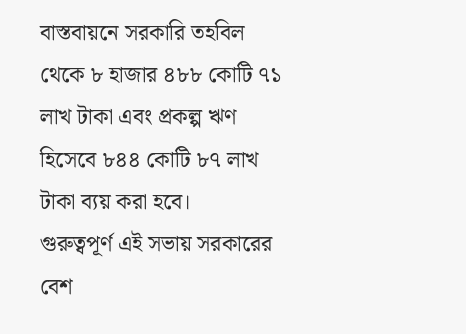বাস্তবায়নে সরকারি তহবিল থেকে ৮ হাজার ৪৮৮ কোটি ৭১ লাখ টাকা এবং প্রকল্প ঋণ হিসেবে ৮৪৪ কোটি ৮৭ লাখ টাকা ব্যয় করা হবে।
গুরুত্বপূর্ণ এই সভায় সরকারের বেশ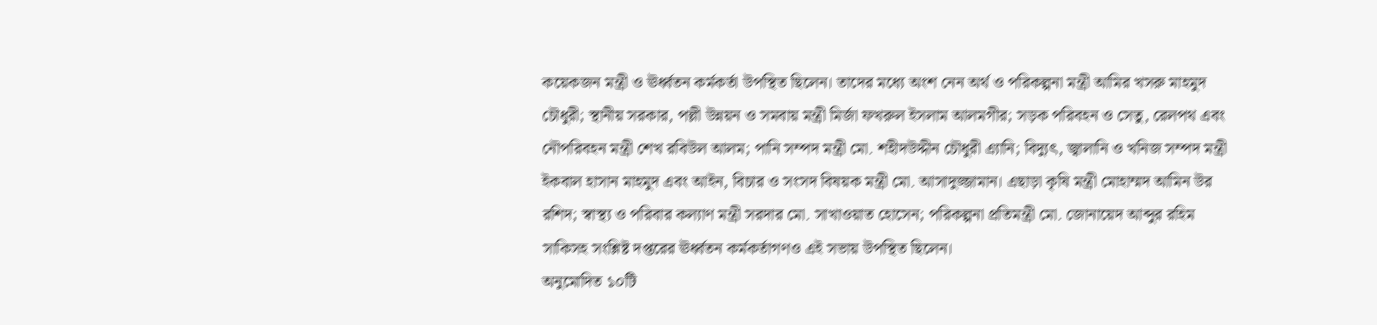কয়েকজন মন্ত্রী ও ঊর্ধ্বতন কর্মকর্তা উপস্থিত ছিলেন। তাদের মধ্যে অংশ নেন অর্থ ও পরিকল্পনা মন্ত্রী আমির খসরু মাহমুদ চৌধুরী; স্থানীয় সরকার, পল্লী উন্নয়ন ও সমবায় মন্ত্রী মির্জা ফখরুল ইসলাম আলমগীর; সড়ক পরিবহন ও সেতু, রেলপথ এবং নৌপরিবহন মন্ত্রী শেখ রবিউল আলম; পানি সম্পদ মন্ত্রী মো. শহীদউদ্দীন চৌধুরী এ্যানি; বিদ্যুৎ, জ্বালানি ও খনিজ সম্পদ মন্ত্রী ইকবাল হাসান মাহমুদ এবং আইন, বিচার ও সংসদ বিষয়ক মন্ত্রী মো. আসাদুজ্জামান। এছাড়া কৃষি মন্ত্রী মোহাম্মদ আমিন উর রশিদ; স্বাস্থ্য ও পরিবার কল্যাণ মন্ত্রী সরদার মো. সাখাওয়াত হোসেন; পরিকল্পনা প্রতিমন্ত্রী মো. জোনায়েদ আব্দুর রহিম সাকিসহ সংশ্লিষ্ট দপ্তরের ঊর্ধ্বতন কর্মকর্তাগণও এই সভায় উপস্থিত ছিলেন।
অনুমোদিত ১০টি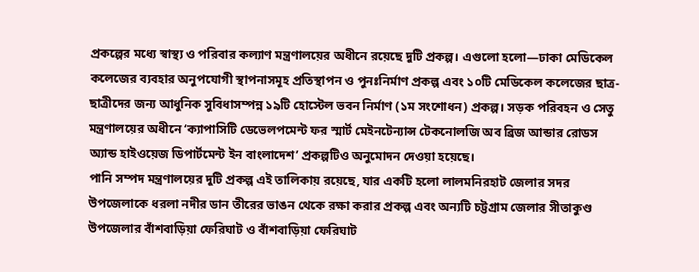প্রকল্পের মধ্যে স্বাস্থ্য ও পরিবার কল্যাণ মন্ত্রণালয়ের অধীনে রয়েছে দুটি প্রকল্প। এগুলো হলো—ঢাকা মেডিকেল কলেজের ব্যবহার অনুপযোগী স্থাপনাসমূহ প্রতিস্থাপন ও পুনঃনির্মাণ প্রকল্প এবং ১০টি মেডিকেল কলেজের ছাত্র-ছাত্রীদের জন্য আধুনিক সুবিধাসম্পন্ন ১৯টি হোস্টেল ভবন নির্মাণ (১ম সংশোধন) প্রকল্প। সড়ক পরিবহন ও সেতু মন্ত্রণালয়ের অধীনে ‘ক্যাপাসিটি ডেভেলপমেন্ট ফর স্মার্ট মেইনটেন্যান্স টেকনোলজি অব ব্রিজ আন্ডার রোডস অ্যান্ড হাইওয়েজ ডিপার্টমেন্ট ইন বাংলাদেশ’ প্রকল্পটিও অনুমোদন দেওয়া হয়েছে।
পানি সম্পদ মন্ত্রণালয়ের দুটি প্রকল্প এই তালিকায় রয়েছে, যার একটি হলো লালমনিরহাট জেলার সদর উপজেলাকে ধরলা নদীর ডান তীরের ভাঙন থেকে রক্ষা করার প্রকল্প এবং অন্যটি চট্টগ্রাম জেলার সীতাকুণ্ড উপজেলার বাঁশবাড়িয়া ফেরিঘাট ও বাঁশবাড়িয়া ফেরিঘাট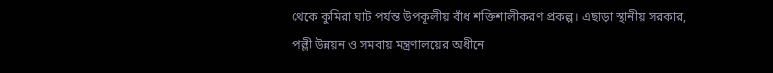থেকে কুমিরা ঘাট পর্যন্ত উপকূলীয় বাঁধ শক্তিশালীকরণ প্রকল্প। এছাড়া স্থানীয় সরকার, পল্লী উন্নয়ন ও সমবায় মন্ত্রণালয়ের অধীনে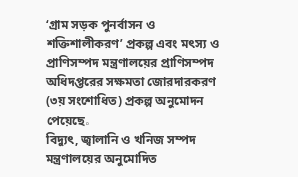‘গ্রাম সড়ক পুনর্বাসন ও শক্তিশালীকরণ’ প্রকল্প এবং মৎস্য ও প্রাণিসম্পদ মন্ত্রণালয়ের প্রাণিসম্পদ অধিদপ্তরের সক্ষমতা জোরদারকরণ (৩য় সংশোধিত) প্রকল্প অনুমোদন পেয়েছে。
বিদ্যুৎ, জ্বালানি ও খনিজ সম্পদ মন্ত্রণালয়ের অনুমোদিত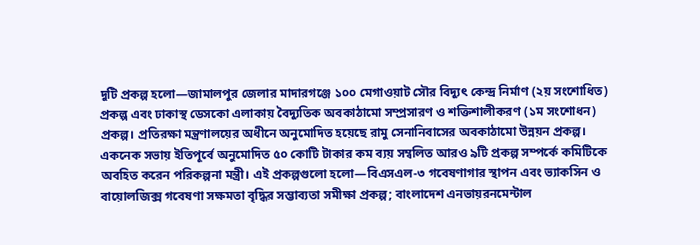দুটি প্রকল্প হলো—জামালপুর জেলার মাদারগঞ্জে ১০০ মেগাওয়াট সৌর বিদ্যুৎ কেন্দ্র নির্মাণ (২য় সংশোধিত) প্রকল্প এবং ঢাকাস্থ ডেসকো এলাকায় বৈদ্যুতিক অবকাঠামো সম্প্রসারণ ও শক্তিশালীকরণ (১ম সংশোধন) প্রকল্প। প্রতিরক্ষা মন্ত্রণালয়ের অধীনে অনুমোদিত হয়েছে রামু সেনানিবাসের অবকাঠামো উন্নয়ন প্রকল্প।
একনেক সভায় ইতিপূর্বে অনুমোদিত ৫০ কোটি টাকার কম ব্যয় সম্বলিত আরও ৯টি প্রকল্প সম্পর্কে কমিটিকে অবহিত করেন পরিকল্পনা মন্ত্রী। এই প্রকল্পগুলো হলো—বিএসএল-৩ গবেষণাগার স্থাপন এবং ভ্যাকসিন ও বায়োলজিক্স গবেষণা সক্ষমতা বৃদ্ধির সম্ভাব্যতা সমীক্ষা প্রকল্প; বাংলাদেশ এনভায়রনমেন্টাল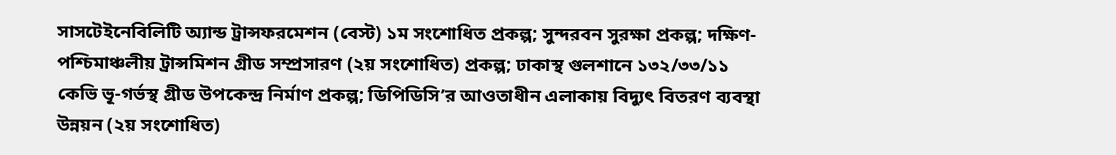সাসটেইনেবিলিটি অ্যান্ড ট্রান্সফরমেশন (বেস্ট) ১ম সংশোধিত প্রকল্প; সুন্দরবন সুরক্ষা প্রকল্প; দক্ষিণ-পশ্চিমাঞ্চলীয় ট্রান্সমিশন গ্রীড সম্প্রসারণ (২য় সংশোধিত) প্রকল্প; ঢাকাস্থ গুলশানে ১৩২/৩৩/১১ কেভি ভূ-গর্ভস্থ গ্রীড উপকেন্দ্র নির্মাণ প্রকল্প; ডিপিডিসি’র আওতাধীন এলাকায় বিদ্যুৎ বিতরণ ব্যবস্থা উন্নয়ন (২য় সংশোধিত)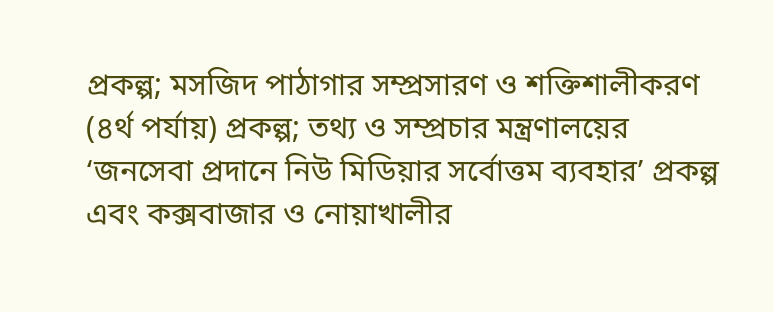প্রকল্প; মসজিদ পাঠাগার সম্প্রসারণ ও শক্তিশালীকরণ (৪র্থ পর্যায়) প্রকল্প; তথ্য ও সম্প্রচার মন্ত্রণালয়ের ‘জনসেবা প্রদানে নিউ মিডিয়ার সর্বোত্তম ব্যবহার’ প্রকল্প এবং কক্সবাজার ও নোয়াখালীর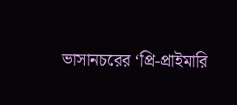ভাসানচরের ‘প্রি-প্রাইমারি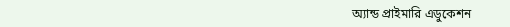অ্যান্ড প্রাইমারি এডুকেশন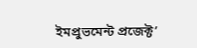ইমপ্রুভমেন্ট প্রজেক্ট’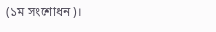(১ম সংশোধন)।